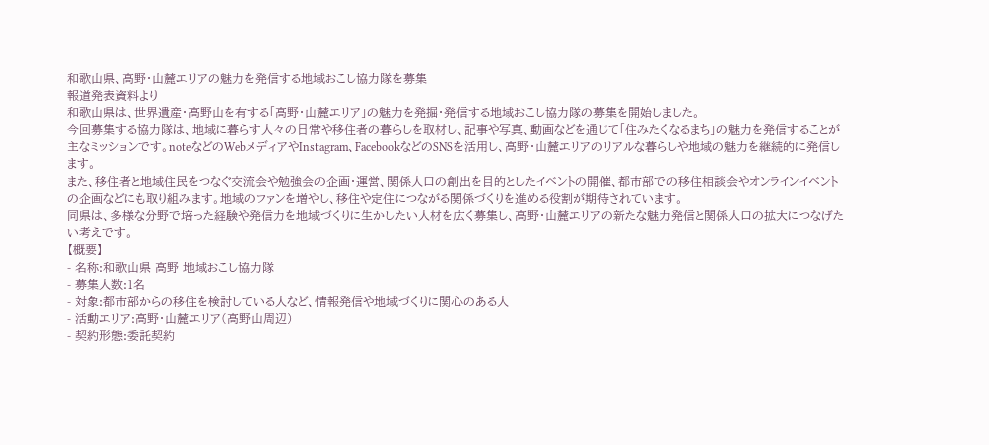和歌山県、高野・山麓エリアの魅力を発信する地域おこし協力隊を募集
報道発表資料より
和歌山県は、世界遺産・高野山を有する「高野・山麓エリア」の魅力を発掘・発信する地域おこし協力隊の募集を開始しました。
今回募集する協力隊は、地域に暮らす人々の日常や移住者の暮らしを取材し、記事や写真、動画などを通じて「住みたくなるまち」の魅力を発信することが主なミッションです。noteなどのWebメディアやInstagram、FacebookなどのSNSを活用し、高野・山麓エリアのリアルな暮らしや地域の魅力を継続的に発信します。
また、移住者と地域住民をつなぐ交流会や勉強会の企画・運営、関係人口の創出を目的としたイベントの開催、都市部での移住相談会やオンラインイベントの企画などにも取り組みます。地域のファンを増やし、移住や定住につながる関係づくりを進める役割が期待されています。
同県は、多様な分野で培った経験や発信力を地域づくりに生かしたい人材を広く募集し、高野・山麓エリアの新たな魅力発信と関係人口の拡大につなげたい考えです。
【概要】
- 名称:和歌山県 高野 地域おこし協力隊
- 募集人数:1名
- 対象:都市部からの移住を検討している人など、情報発信や地域づくりに関心のある人
- 活動エリア:高野・山麓エリア(高野山周辺)
- 契約形態:委託契約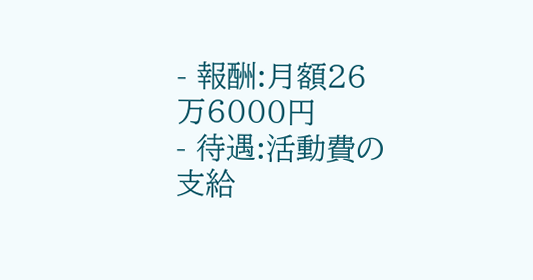- 報酬:月額26万6000円
- 待遇:活動費の支給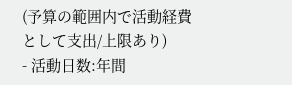(予算の範囲内で活動経費として支出/上限あり)
- 活動日数:年間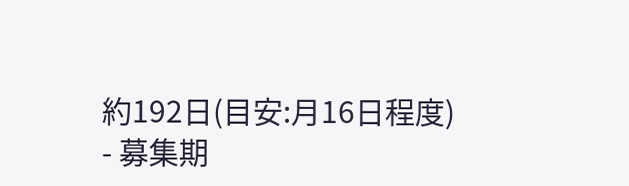約192日(目安:月16日程度)
- 募集期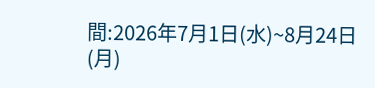間:2026年7月1日(水)~8月24日(月)